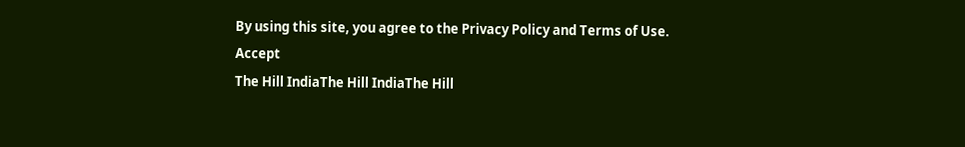By using this site, you agree to the Privacy Policy and Terms of Use.
Accept
The Hill IndiaThe Hill IndiaThe Hill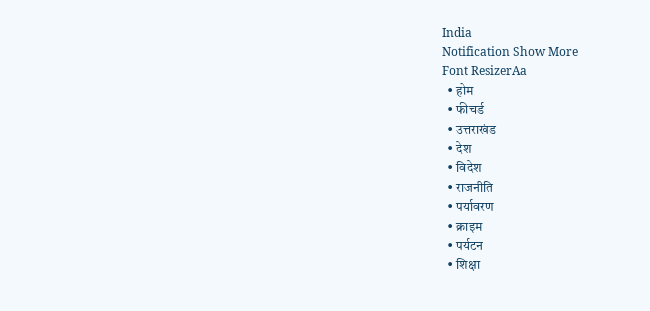India
Notification Show More
Font ResizerAa
  • होम
  • फीचर्ड
  • उत्तराखंड
  • देश
  • विदेश
  • राजनीति
  • पर्यावरण
  • क्राइम
  • पर्यटन
  • शिक्षा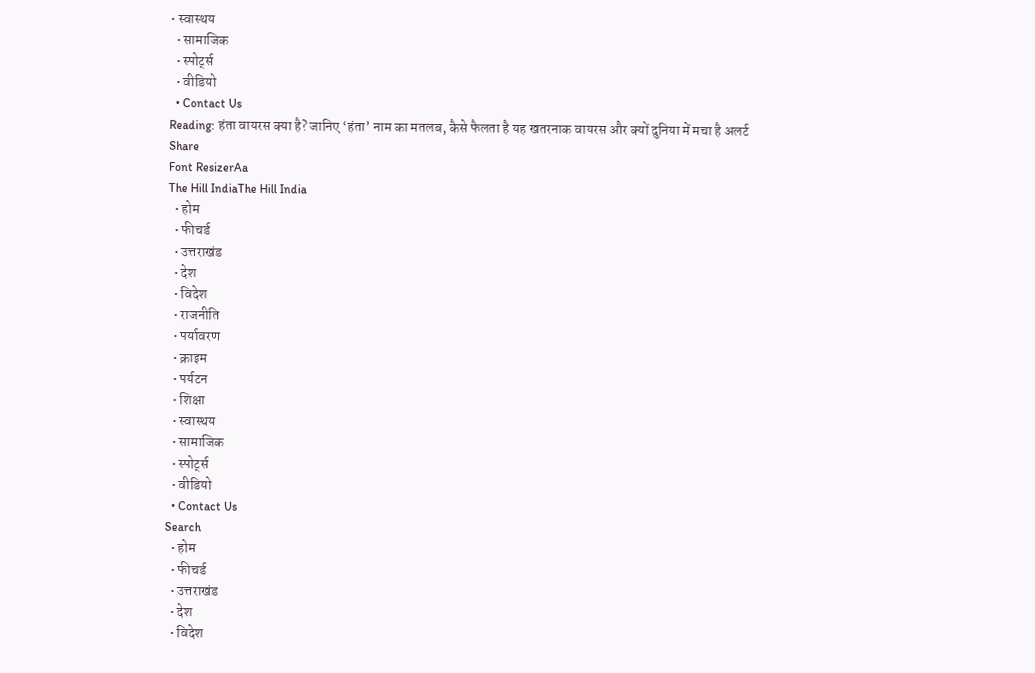• स्वास्थय
  • सामाजिक
  • स्पोर्ट्स
  • वीडियो
  • Contact Us
Reading: हंता वायरस क्या है? जानिए ‘हंता’ नाम का मतलब, कैसे फैलता है यह खतरनाक वायरस और क्यों दुनिया में मचा है अलर्ट
Share
Font ResizerAa
The Hill IndiaThe Hill India
  • होम
  • फीचर्ड
  • उत्तराखंड
  • देश
  • विदेश
  • राजनीति
  • पर्यावरण
  • क्राइम
  • पर्यटन
  • शिक्षा
  • स्वास्थय
  • सामाजिक
  • स्पोर्ट्स
  • वीडियो
  • Contact Us
Search
  • होम
  • फीचर्ड
  • उत्तराखंड
  • देश
  • विदेश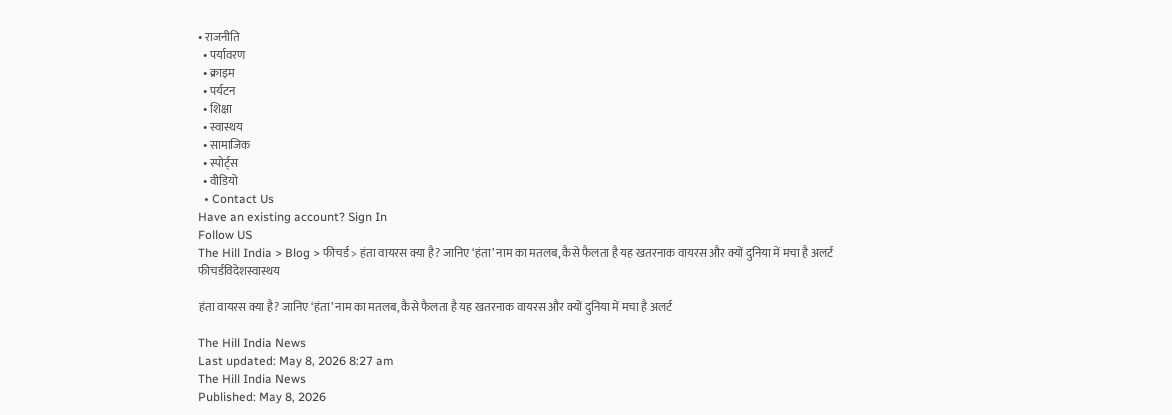• राजनीति
  • पर्यावरण
  • क्राइम
  • पर्यटन
  • शिक्षा
  • स्वास्थय
  • सामाजिक
  • स्पोर्ट्स
  • वीडियो
  • Contact Us
Have an existing account? Sign In
Follow US
The Hill India > Blog > फीचर्ड > हंता वायरस क्या है? जानिए ‘हंता’ नाम का मतलब, कैसे फैलता है यह खतरनाक वायरस और क्यों दुनिया में मचा है अलर्ट
फीचर्डविदेशस्वास्थय

हंता वायरस क्या है? जानिए ‘हंता’ नाम का मतलब, कैसे फैलता है यह खतरनाक वायरस और क्यों दुनिया में मचा है अलर्ट

The Hill India News
Last updated: May 8, 2026 8:27 am
The Hill India News
Published: May 8, 2026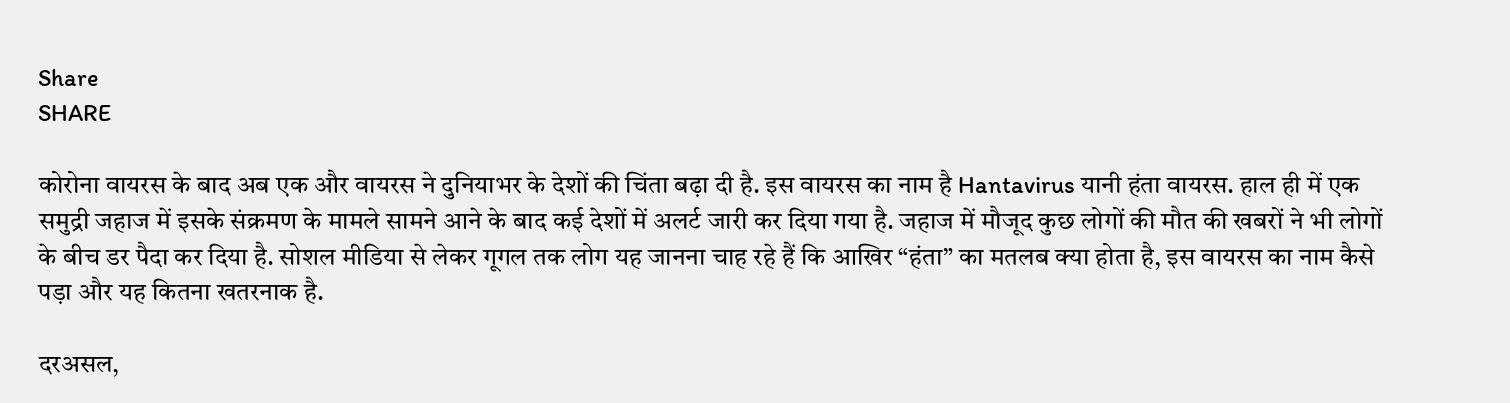Share
SHARE

कोरोना वायरस के बाद अब एक और वायरस ने दुनियाभर के देशों की चिंता बढ़ा दी है. इस वायरस का नाम है Hantavirus यानी हंता वायरस. हाल ही में एक समुद्री जहाज में इसके संक्रमण के मामले सामने आने के बाद कई देशों में अलर्ट जारी कर दिया गया है. जहाज में मौजूद कुछ लोगों की मौत की खबरों ने भी लोगों के बीच डर पैदा कर दिया है. सोशल मीडिया से लेकर गूगल तक लोग यह जानना चाह रहे हैं कि आखिर “हंता” का मतलब क्या होता है, इस वायरस का नाम कैसे पड़ा और यह कितना खतरनाक है.

दरअसल,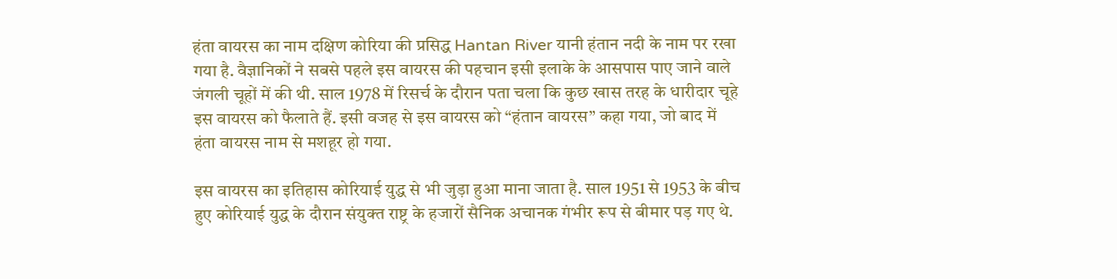हंता वायरस का नाम दक्षिण कोरिया की प्रसिद्ध Hantan River यानी हंतान नदी के नाम पर रखा गया है. वैज्ञानिकों ने सबसे पहले इस वायरस की पहचान इसी इलाके के आसपास पाए जाने वाले जंगली चूहों में की थी. साल 1978 में रिसर्च के दौरान पता चला कि कुछ खास तरह के धारीदार चूहे इस वायरस को फैलाते हैं. इसी वजह से इस वायरस को “हंतान वायरस” कहा गया, जो बाद में हंता वायरस नाम से मशहूर हो गया.

इस वायरस का इतिहास कोरियाई युद्ध से भी जुड़ा हुआ माना जाता है. साल 1951 से 1953 के बीच हुए कोरियाई युद्ध के दौरान संयुक्त राष्ट्र के हजारों सैनिक अचानक गंभीर रूप से बीमार पड़ गए थे.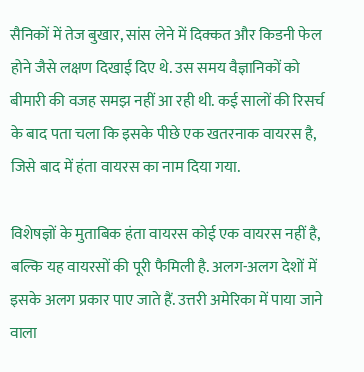सैनिकों में तेज बुखार, सांस लेने में दिक्कत और किडनी फेल होने जैसे लक्षण दिखाई दिए थे. उस समय वैज्ञानिकों को बीमारी की वजह समझ नहीं आ रही थी. कई सालों की रिसर्च के बाद पता चला कि इसके पीछे एक खतरनाक वायरस है, जिसे बाद में हंता वायरस का नाम दिया गया.

विशेषज्ञों के मुताबिक हंता वायरस कोई एक वायरस नहीं है, बल्कि यह वायरसों की पूरी फैमिली है. अलग-अलग देशों में इसके अलग प्रकार पाए जाते हैं. उत्तरी अमेरिका में पाया जाने वाला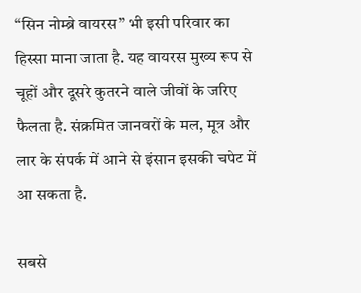“सिन नोम्ब्रे वायरस” भी इसी परिवार का हिस्सा माना जाता है. यह वायरस मुख्य रूप से चूहों और दूसरे कुतरने वाले जीवों के जरिए फैलता है. संक्रमित जानवरों के मल, मूत्र और लार के संपर्क में आने से इंसान इसकी चपेट में आ सकता है.

सबसे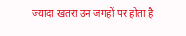ज्यादा खतरा उन जगहों पर होता है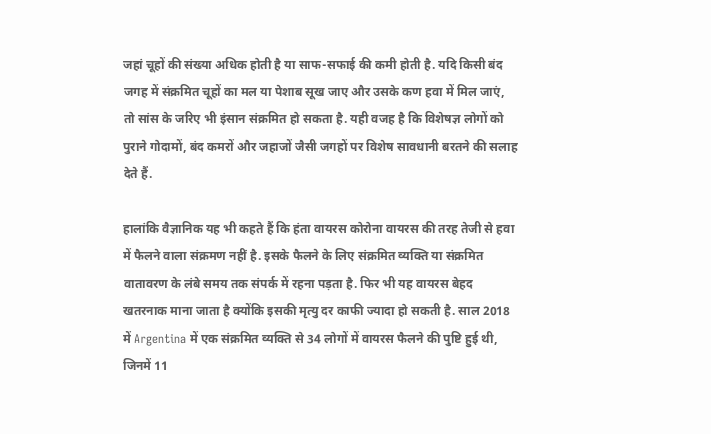जहां चूहों की संख्या अधिक होती है या साफ-सफाई की कमी होती है. यदि किसी बंद जगह में संक्रमित चूहों का मल या पेशाब सूख जाए और उसके कण हवा में मिल जाएं, तो सांस के जरिए भी इंसान संक्रमित हो सकता है. यही वजह है कि विशेषज्ञ लोगों को पुराने गोदामों, बंद कमरों और जहाजों जैसी जगहों पर विशेष सावधानी बरतने की सलाह देते हैं.

हालांकि वैज्ञानिक यह भी कहते हैं कि हंता वायरस कोरोना वायरस की तरह तेजी से हवा में फैलने वाला संक्रमण नहीं है. इसके फैलने के लिए संक्रमित व्यक्ति या संक्रमित वातावरण के लंबे समय तक संपर्क में रहना पड़ता है. फिर भी यह वायरस बेहद खतरनाक माना जाता है क्योंकि इसकी मृत्यु दर काफी ज्यादा हो सकती है. साल 2018 में Argentina में एक संक्रमित व्यक्ति से 34 लोगों में वायरस फैलने की पुष्टि हुई थी, जिनमें 11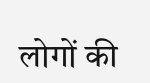लोगों की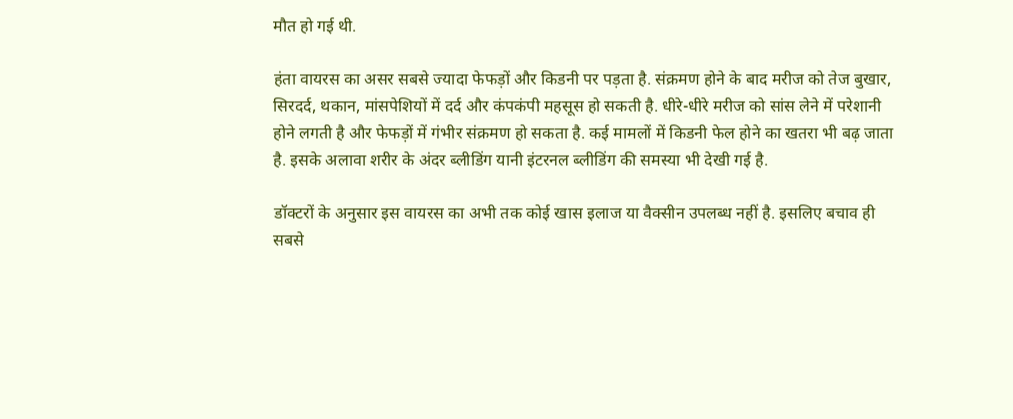मौत हो गई थी.

हंता वायरस का असर सबसे ज्यादा फेफड़ों और किडनी पर पड़ता है. संक्रमण होने के बाद मरीज को तेज बुखार, सिरदर्द, थकान, मांसपेशियों में दर्द और कंपकंपी महसूस हो सकती है. धीरे-धीरे मरीज को सांस लेने में परेशानी होने लगती है और फेफड़ों में गंभीर संक्रमण हो सकता है. कई मामलों में किडनी फेल होने का खतरा भी बढ़ जाता है. इसके अलावा शरीर के अंदर ब्लीडिंग यानी इंटरनल ब्लीडिंग की समस्या भी देखी गई है.

डॉक्टरों के अनुसार इस वायरस का अभी तक कोई खास इलाज या वैक्सीन उपलब्ध नहीं है. इसलिए बचाव ही सबसे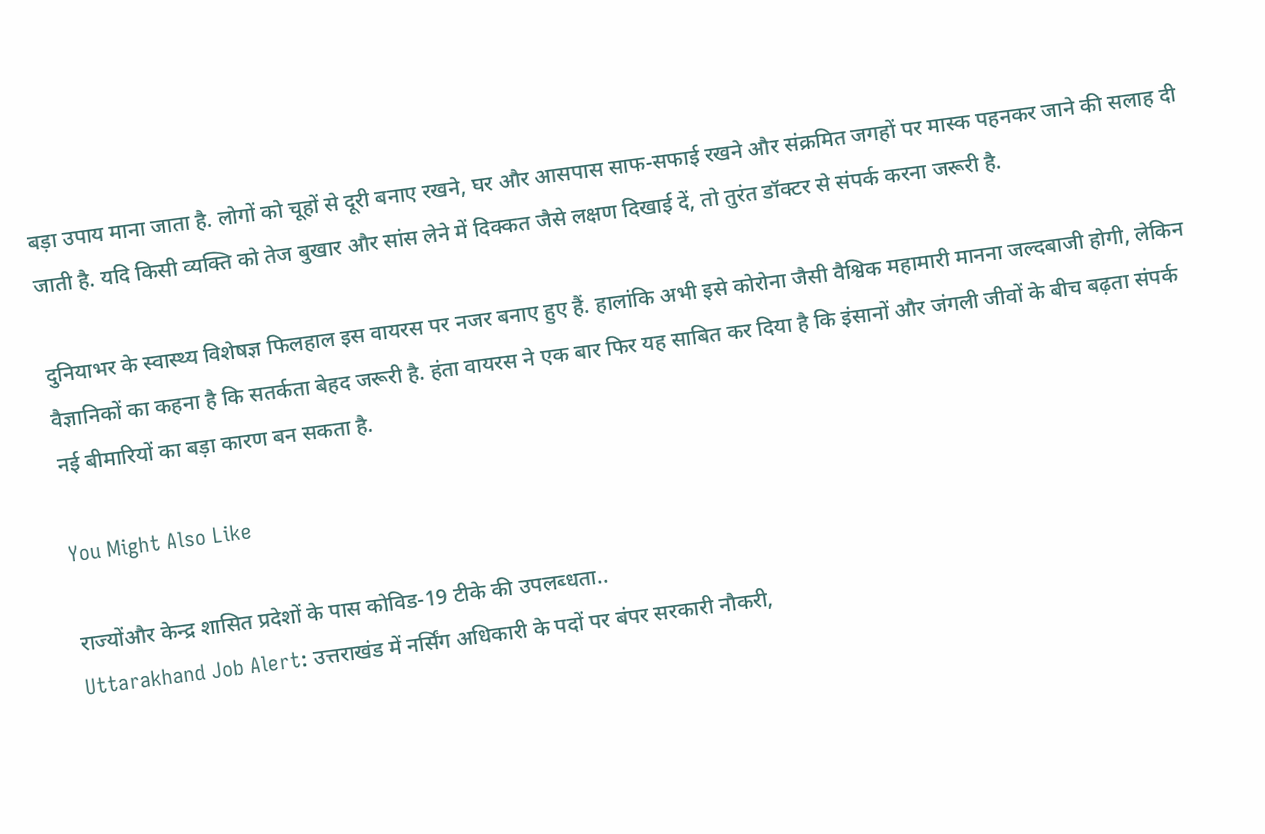बड़ा उपाय माना जाता है. लोगों को चूहों से दूरी बनाए रखने, घर और आसपास साफ-सफाई रखने और संक्रमित जगहों पर मास्क पहनकर जाने की सलाह दी जाती है. यदि किसी व्यक्ति को तेज बुखार और सांस लेने में दिक्कत जैसे लक्षण दिखाई दें, तो तुरंत डॉक्टर से संपर्क करना जरूरी है.

दुनियाभर के स्वास्थ्य विशेषज्ञ फिलहाल इस वायरस पर नजर बनाए हुए हैं. हालांकि अभी इसे कोरोना जैसी वैश्विक महामारी मानना जल्दबाजी होगी, लेकिन वैज्ञानिकों का कहना है कि सतर्कता बेहद जरूरी है. हंता वायरस ने एक बार फिर यह साबित कर दिया है कि इंसानों और जंगली जीवों के बीच बढ़ता संपर्क नई बीमारियों का बड़ा कारण बन सकता है.

You Might Also Like

राज्‍योंऔर केन्‍द्र शासित प्रदेशों के पास कोविड-19 टीके की उपलब्‍धता..
Uttarakhand Job Alert: उत्तराखंड में नर्सिंग अधिकारी के पदों पर बंपर सरकारी नौकरी,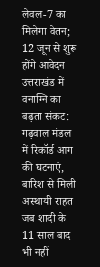लेवल-7 का मिलेगा वेतन; 12 जून से शुरू होंगे आवेदन
उत्तराखंड में वनाग्नि का बढ़ता संकट: गढ़वाल मंडल में रिकॉर्ड आग की घटनाएं, बारिश से मिली अस्थायी राहत
जब शादी के 11 साल बाद भी नहीं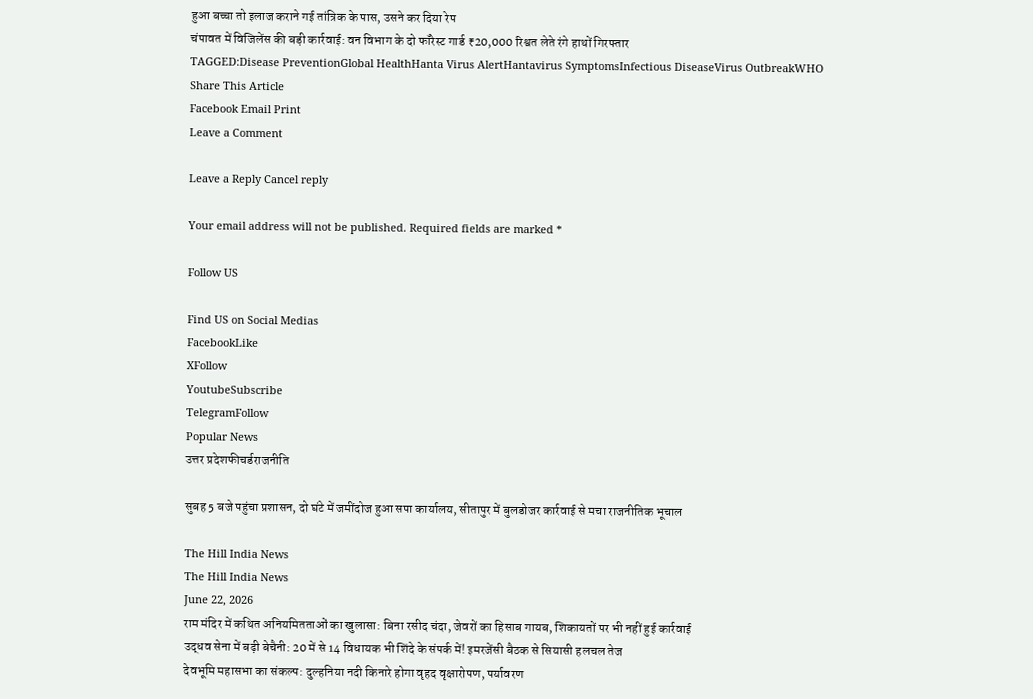हुआ बच्चा तो इलाज कराने गई तांत्रिक के पास, उसने कर दिया रेप
चंपावत में विजिलेंस की बड़ी कार्रवाई: वन विभाग के दो फॉरेस्ट गार्ड ₹20,000 रिश्वत लेते रंगे हाथों गिरफ्तार
TAGGED:Disease PreventionGlobal HealthHanta Virus AlertHantavirus SymptomsInfectious DiseaseVirus OutbreakWHO
Share This Article
Facebook Email Print
Leave a Comment

Leave a Reply Cancel reply

Your email address will not be published. Required fields are marked *

Follow US

Find US on Social Medias
FacebookLike
XFollow
YoutubeSubscribe
TelegramFollow
Popular News
उत्तर प्रदेशफीचर्डराजनीति

सुबह 5 बजे पहुंचा प्रशासन, दो घंटे में जमींदोज हुआ सपा कार्यालय, सीतापुर में बुलडोजर कार्रवाई से मचा राजनीतिक भूचाल

The Hill India News
The Hill India News
June 22, 2026
राम मंदिर में कथित अनियमितताओं का खुलासा: बिना रसीद चंदा, जेवरों का हिसाब गायब, शिकायतों पर भी नहीं हुई कार्रवाई
उद्धव सेना में बढ़ी बेचैनी: 20 में से 14 विधायक भी शिंदे के संपर्क में! इमरजेंसी बैठक से सियासी हलचल तेज
देवभूमि महासभा का संकल्प: दुल्हनिया नदी किनारे होगा वृहद वृक्षारोपण, पर्यावरण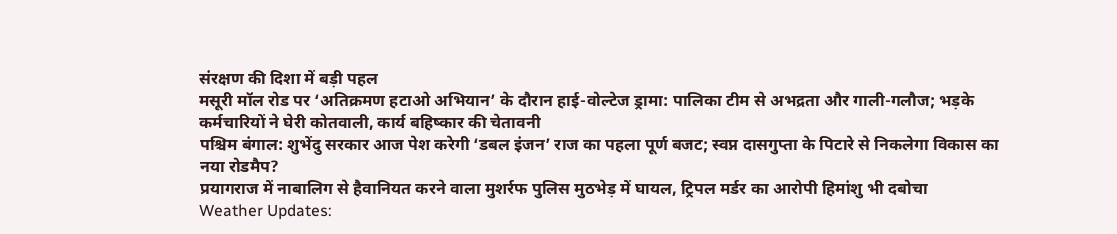संरक्षण की दिशा में बड़ी पहल
मसूरी मॉल रोड पर ‘अतिक्रमण हटाओ अभियान’ के दौरान हाई-वोल्टेज ड्रामा: पालिका टीम से अभद्रता और गाली-गलौज; भड़के कर्मचारियों ने घेरी कोतवाली, कार्य बहिष्कार की चेतावनी
पश्चिम बंगाल: शुभेंदु सरकार आज पेश करेगी ‘डबल इंजन’ राज का पहला पूर्ण बजट; स्वप्न दासगुप्ता के पिटारे से निकलेगा विकास का नया रोडमैप?
प्रयागराज में नाबालिग से हैवानियत करने वाला मुशर्रफ पुलिस मुठभेड़ में घायल, ट्रिपल मर्डर का आरोपी हिमांशु भी दबोचा
Weather Updates: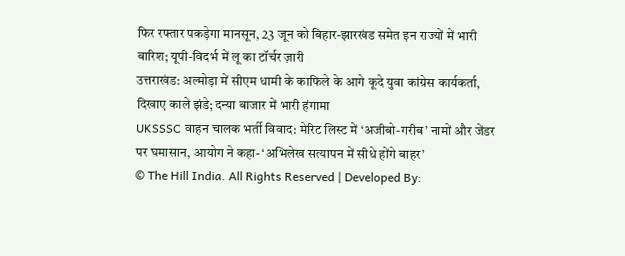फिर रफ्तार पकड़ेगा मानसून, 23 जून को बिहार-झारखंड समेत इन राज्यों में भारी बारिश; यूपी-विदर्भ में लू का टॉर्चर ज़ारी
उत्तराखंड: अल्मोड़ा में सीएम धामी के काफिले के आगे कूदे युवा कांग्रेस कार्यकर्ता, दिखाए काले झंडे; दन्या बाजार में भारी हंगामा
UKSSSC वाहन चालक भर्ती विवाद: मेरिट लिस्ट में ‘अजीबो-गरीब’ नामों और जेंडर पर घमासान, आयोग ने कहा- ‘अभिलेख सत्यापन में सीधे होंगे बाहर’
© The Hill India. All Rights Reserved | Developed By: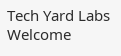Tech Yard Labs
Welcome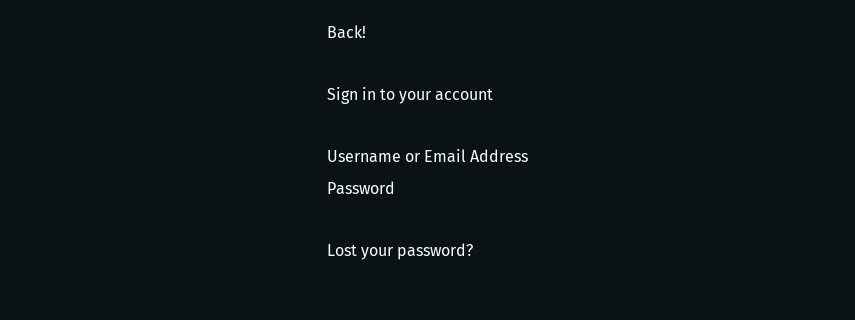Back!

Sign in to your account

Username or Email Address
Password

Lost your password?